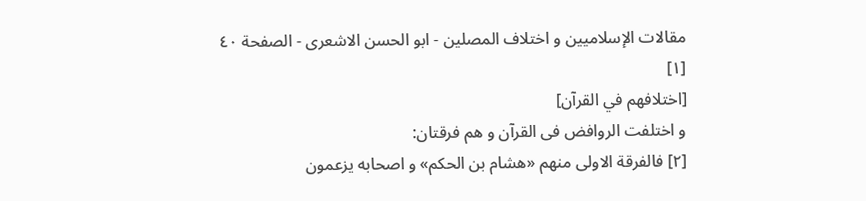مقالات الإسلاميين و اختلاف المصلين - ابو الحسن الاشعری - الصفحة ٤٠
[١]
[اختلافهم في القرآن]
و اختلفت الروافض فى القرآن و هم فرقتان:
[٢] فالفرقة الاولى منهم «هشام بن الحكم» و اصحابه يزعمون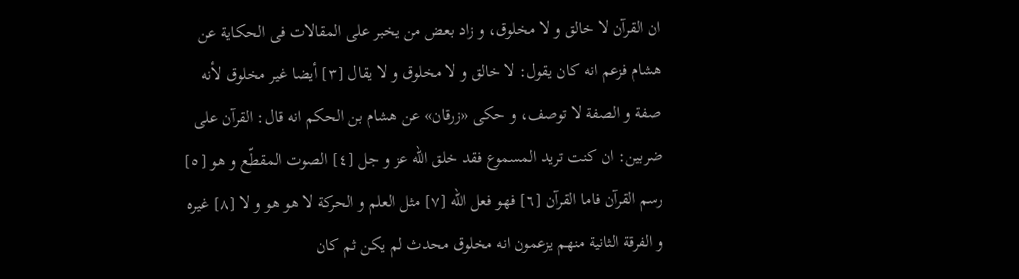ان القرآن لا خالق و لا مخلوق، و زاد بعض من يخبر على المقالات فى الحكاية عن هشام فزعم انه كان يقول: لا خالق و لا مخلوق و لا يقال [٣] أيضا غير مخلوق لأنه صفة و الصفة لا توصف، و حكى «زرقان» عن هشام بن الحكم انه قال: القرآن على ضربين: ان كنت تريد المسموع فقد خلق اللّه عز و جل [٤] الصوت المقطّع و هو [٥] رسم القرآن فاما القرآن [٦] فهو فعل اللّه [٧] مثل العلم و الحركة لا هو هو و لا [٨] غيره و الفرقة الثانية منهم يزعمون انه مخلوق محدث لم يكن ثم كان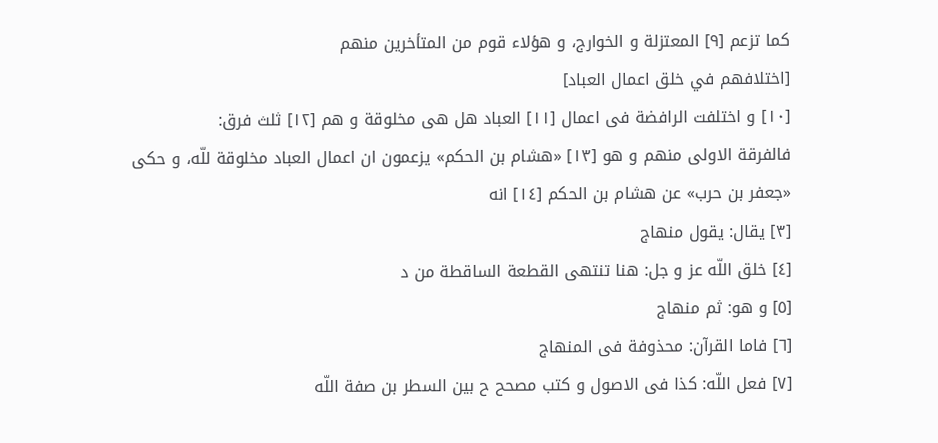كما تزعم [٩] المعتزلة و الخوارج، و هؤلاء قوم من المتأخرين منهم
[اختلافهم في خلق اعمال العباد]
[١٠] و اختلفت الرافضة فى اعمال [١١] العباد هل هى مخلوقة و هم [١٢] ثلث فرق:
فالفرقة الاولى منهم و هو [١٣] «هشام بن الحكم» يزعمون ان اعمال العباد مخلوقة للّه، و حكى «جعفر بن حرب» عن هشام بن الحكم [١٤] انه
[٣] يقال: يقول منهاج
[٤] خلق اللّه عز و جل: هنا تنتهى القطعة الساقطة من د
[٥] و هو: ثم منهاج
[٦] فاما القرآن: محذوفة فى المنهاج
[٧] فعل اللّه: كذا فى الاصول و كتب مصحح ح بين السطر بن صفة اللّه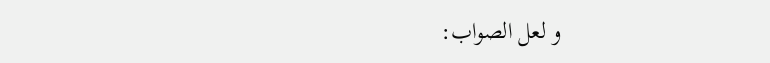و لعل الصواب: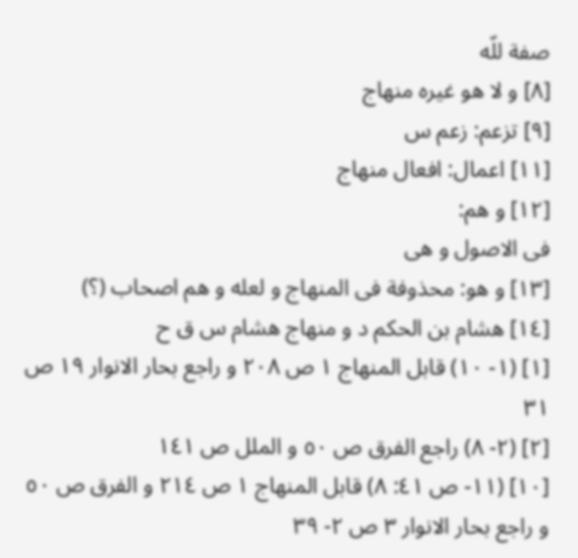صفة للّه
[٨] و لا هو غيره منهاج
[٩] تزعم: زعم س
[١١] اعمال: افعال منهاج
[١٢] و هم:
فى الاصول و هى
[١٣] و هو: محذوفة فى المنهاج و لعله و هم اصحاب (؟)
[١٤] هشام بن الحكم د و منهاج هشام س ق ح
[١] (١- ١٠) قابل المنهاج ١ ص ٢٠٨ و راجع بحار الانوار ١٩ ص ٣١
[٢] (٢- ٨) راجع الفرق ص ٥٠ و الملل ص ١٤١
[١٠] (١١- ص ٤١: ٨) قابل المنهاج ١ ص ٢١٤ و الفرق ص ٥٠ و راجع بحار الانوار ٣ ص ٢- ٣٩